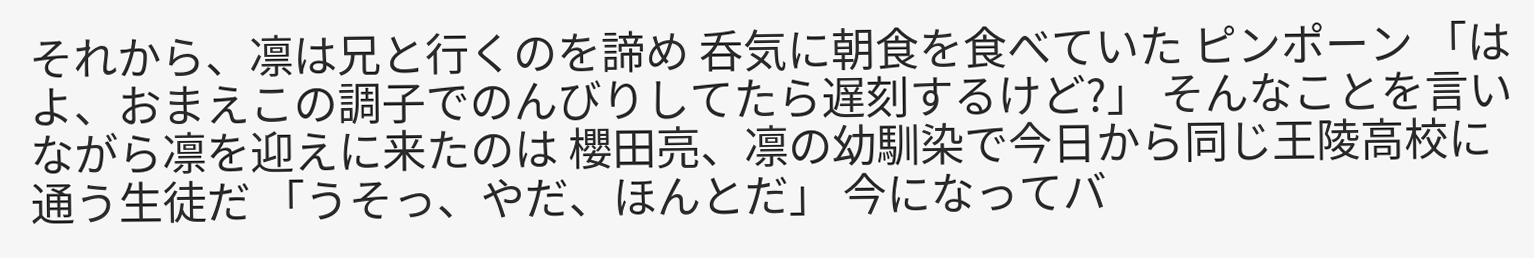それから、凛は兄と行くのを諦め 呑気に朝食を食べていた ピンポーン 「はよ、おまえこの調子でのんびりしてたら遅刻するけど?」 そんなことを言いながら凛を迎えに来たのは 櫻田亮、凛の幼馴染で今日から同じ王陵高校に通う生徒だ 「うそっ、やだ、ほんとだ」 今になってバ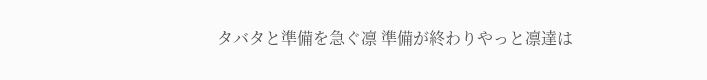タバタと準備を急ぐ凛 準備が終わりやっと凛達は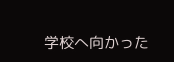学校へ向かった